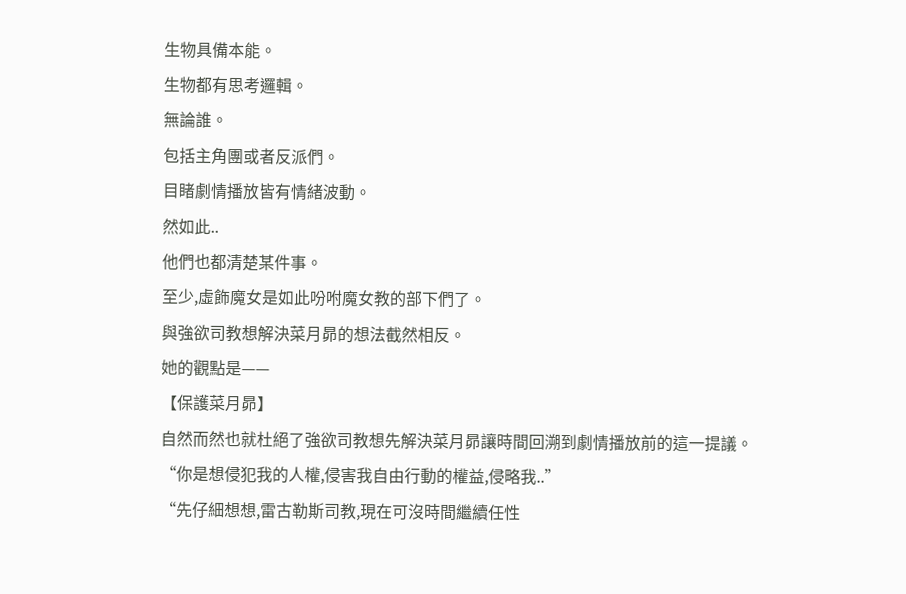生物具備本能。
生物都有思考邏輯。
無論誰。
包括主角團或者反派們。
目睹劇情播放皆有情緒波動。
然如此..
他們也都清楚某件事。
至少,虛飾魔女是如此吩咐魔女教的部下們了。
與強欲司教想解決菜月昴的想法截然相反。
她的觀點是——
【保護菜月昴】
自然而然也就杜絕了強欲司教想先解決菜月昴讓時間回溯到劇情播放前的這一提議。
“你是想侵犯我的人權,侵害我自由行動的權益,侵略我..”
“先仔細想想,雷古勒斯司教,現在可沒時間繼續任性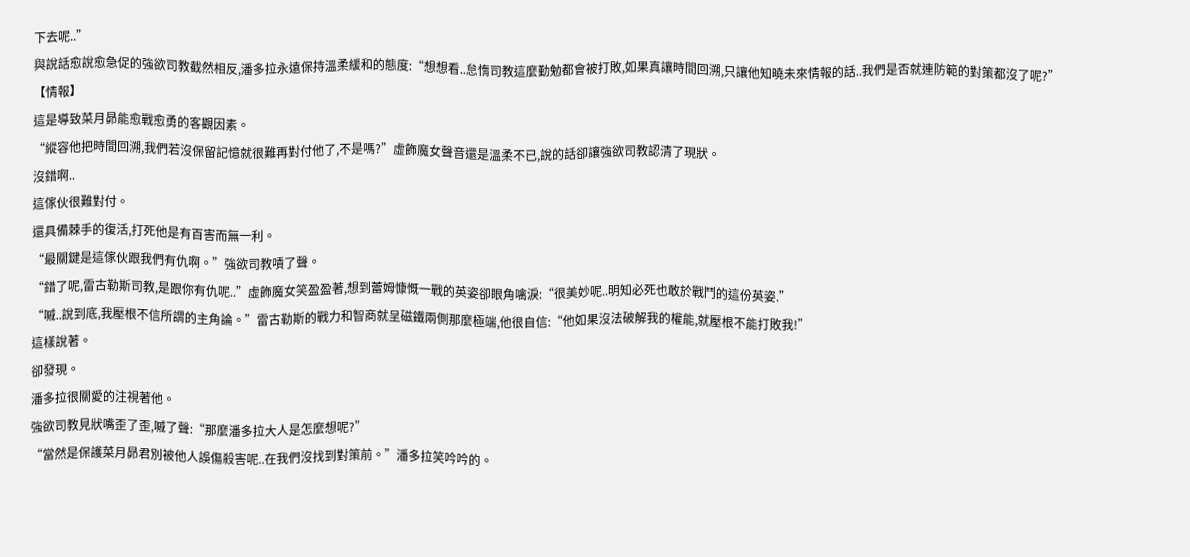下去呢..”
與說話愈說愈急促的強欲司教截然相反,潘多拉永遠保持溫柔緩和的態度:“想想看..怠惰司教這麼勤勉都會被打敗,如果真讓時間回溯,只讓他知曉未來情報的話..我們是否就連防範的對策都沒了呢?”
【情報】
這是導致菜月昴能愈戰愈勇的客觀因素。
“縱容他把時間回溯,我們若沒保留記憶就很難再對付他了,不是嗎?”虛飾魔女聲音還是溫柔不已,說的話卻讓強欲司教認清了現狀。
沒錯啊..
這傢伙很難對付。
還具備棘手的復活,打死他是有百害而無一利。
“最關鍵是這傢伙跟我們有仇啊。”強欲司教嘖了聲。
“錯了呢,雷古勒斯司教,是跟你有仇呢..”虛飾魔女笑盈盈著,想到蕾姆慷慨一戰的英姿卻眼角噙淚:“很美妙呢..明知必死也敢於戰鬥的這份英姿.”
“嘁..說到底,我壓根不信所謂的主角論。”雷古勒斯的戰力和智商就呈磁鐵兩側那麼極端,他很自信:“他如果沒法破解我的權能,就壓根不能打敗我!”
這樣說著。
卻發現。
潘多拉很關愛的注視著他。
強欲司教見狀嘴歪了歪,嘁了聲:“那麼潘多拉大人是怎麼想呢?”
“當然是保護菜月昴君別被他人誤傷殺害呢..在我們沒找到對策前。”潘多拉笑吟吟的。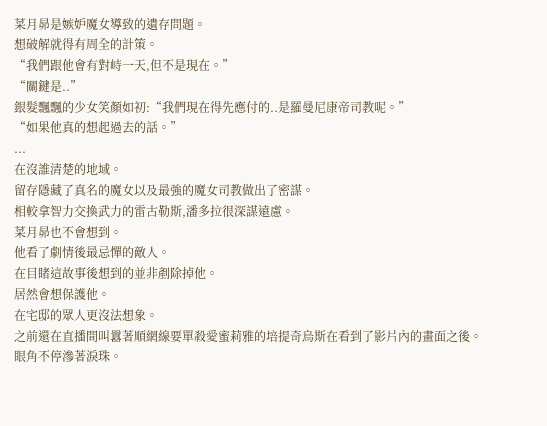菜月昴是嫉妒魔女導致的遺存問題。
想破解就得有周全的計策。
“我們跟他會有對峙一天,但不是現在。”
“關鍵是..”
銀髮飄飄的少女笑顏如初:“我們現在得先應付的..是羅曼尼康帝司教呢。”
“如果他真的想起過去的話。”
...
在沒誰清楚的地域。
留存隱藏了真名的魔女以及最強的魔女司教做出了密謀。
相較拿智力交換武力的雷古勒斯,潘多拉很深謀遠慮。
菜月昴也不會想到。
他看了劇情後最忌憚的敵人。
在目睹這故事後想到的並非剷除掉他。
居然會想保護他。
在宅邸的眾人更沒法想象。
之前還在直播間叫囂著順網線要單殺愛蜜莉雅的培提奇烏斯在看到了影片內的畫面之後。
眼角不停滲著淚珠。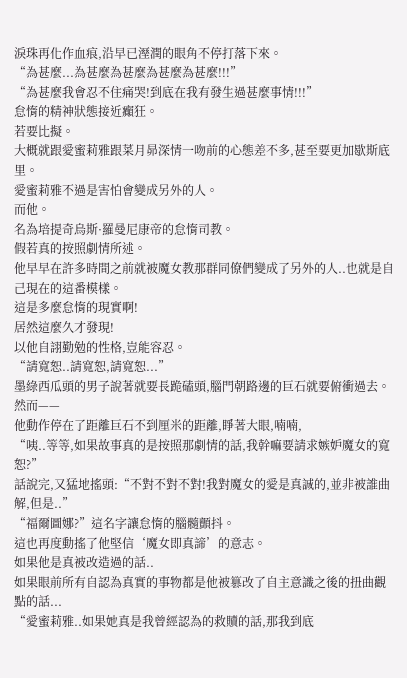淚珠再化作血痕,沿早已溼潤的眼角不停打落下來。
“為甚麼...為甚麼為甚麼為甚麼為甚麼!!!”
“為甚麼我會忍不住痛哭!到底在我有發生過甚麼事情!!!”
怠惰的精神狀態接近癲狂。
若要比擬。
大概就跟愛蜜莉雅跟菜月昴深情一吻前的心態差不多,甚至要更加歇斯底里。
愛蜜莉雅不過是害怕會變成另外的人。
而他。
名為培提奇烏斯·羅曼尼康帝的怠惰司教。
假若真的按照劇情所述。
他早早在許多時間之前就被魔女教那群同僚們變成了另外的人..也就是自己現在的這番模樣。
這是多麼怠惰的現實啊!
居然這麼久才發現!
以他自詡勤勉的性格,豈能容忍。
“請寬恕..請寬恕,請寬恕...”
墨綠西瓜頭的男子說著就要長跪磕頭,腦門朝路邊的巨石就要俯衝過去。
然而——
他動作停在了距離巨石不到厘米的距離,睜著大眼,喃喃,
“咦..等等,如果故事真的是按照那劇情的話,我幹嘛要請求嫉妒魔女的寬恕?”
話說完,又猛地搖頭:“不對不對不對!我對魔女的愛是真誠的,並非被誰曲解,但是..”
“福爾圖娜?”這名字讓怠惰的腦髓顫抖。
這也再度動搖了他堅信‘魔女即真諦’的意志。
如果他是真被改造過的話..
如果眼前所有自認為真實的事物都是他被篡改了自主意識之後的扭曲觀點的話...
“愛蜜莉雅..如果她真是我曾經認為的救贖的話,那我到底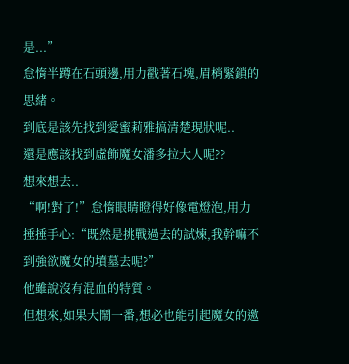是...”
怠惰半蹲在石頭邊,用力戳著石塊,眉梢緊鎖的思緒。
到底是該先找到愛蜜莉雅搞清楚現狀呢..
還是應該找到虛飾魔女潘多拉大人呢??
想來想去..
“啊!對了!”怠惰眼睛瞪得好像電燈泡,用力捶捶手心:“既然是挑戰過去的試煉,我幹嘛不到強欲魔女的墳墓去呢?”
他雖說沒有混血的特質。
但想來,如果大鬧一番,想必也能引起魔女的邀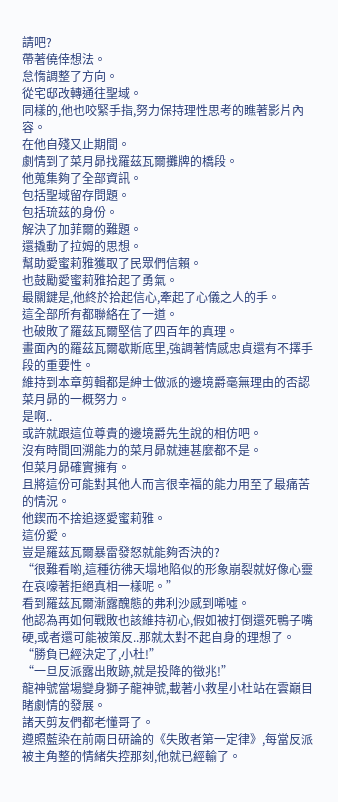請吧?
帶著僥倖想法。
怠惰調整了方向。
從宅邸改轉通往聖域。
同樣的,他也咬緊手指,努力保持理性思考的瞧著影片內容。
在他自殘又止期間。
劇情到了菜月昴找羅茲瓦爾攤牌的橋段。
他蒐集夠了全部資訊。
包括聖域留存問題。
包括琉茲的身份。
解決了加菲爾的難題。
還撬動了拉姆的思想。
幫助愛蜜莉雅獲取了民眾們信賴。
也鼓勵愛蜜莉雅拾起了勇氣。
最關鍵是,他終於拾起信心,牽起了心儀之人的手。
這全部所有都聯絡在了一道。
也破敗了羅茲瓦爾堅信了四百年的真理。
畫面內的羅茲瓦爾歇斯底里,強調著情感忠貞還有不擇手段的重要性。
維持到本章剪輯都是紳士做派的邊境爵毫無理由的否認菜月昴的一概努力。
是啊..
或許就跟這位尊貴的邊境爵先生說的相仿吧。
沒有時間回溯能力的菜月昴就連甚麼都不是。
但菜月昴確實擁有。
且將這份可能對其他人而言很幸福的能力用至了最痛苦的情況。
他鍥而不捨追逐愛蜜莉雅。
這份愛。
豈是羅茲瓦爾暴雷發怒就能夠否決的?
“很難看喲,這種彷彿天塌地陷似的形象崩裂就好像心靈在哀嚎著拒絕真相一樣呢。”
看到羅茲瓦爾漸露醜態的弗利沙感到唏噓。
他認為再如何戰敗也該維持初心,假如被打倒還死鴨子嘴硬,或者還可能被策反..那就太對不起自身的理想了。
“勝負已經決定了,小杜!”
“一旦反派露出敗跡,就是投降的徵兆!”
龍神號當場變身獅子龍神號,載著小救星小杜站在雲巔目睹劇情的發展。
諸天剪友們都老懂哥了。
遵照藍染在前兩日研論的《失敗者第一定律》,每當反派被主角整的情緒失控那刻,他就已經輸了。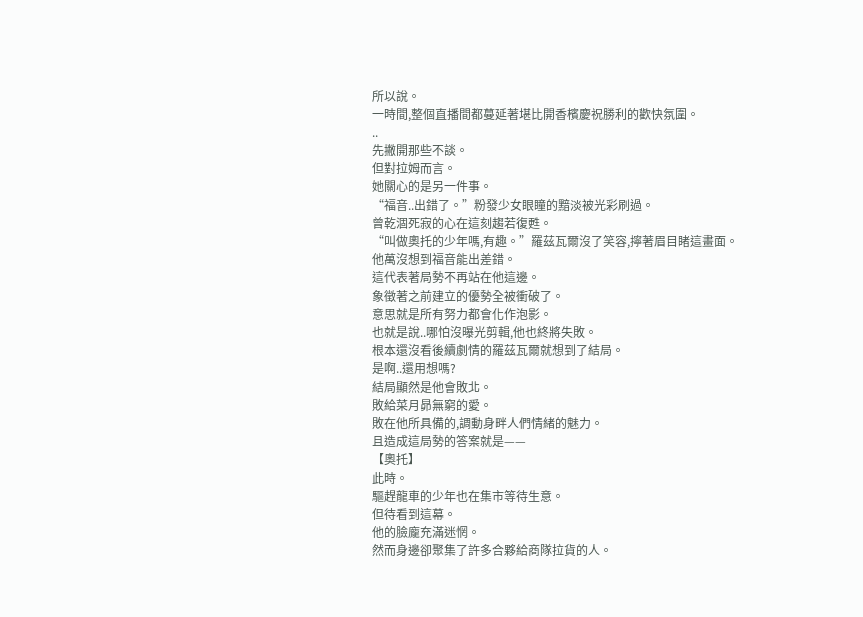所以說。
一時間,整個直播間都蔓延著堪比開香檳慶祝勝利的歡快氛圍。
..
先撇開那些不談。
但對拉姆而言。
她關心的是另一件事。
“福音..出錯了。”粉發少女眼瞳的黯淡被光彩刷過。
曾乾涸死寂的心在這刻趨若復甦。
“叫做奧托的少年嗎,有趣。”羅茲瓦爾沒了笑容,擰著眉目睹這畫面。
他萬沒想到福音能出差錯。
這代表著局勢不再站在他這邊。
象徵著之前建立的優勢全被衝破了。
意思就是所有努力都會化作泡影。
也就是說..哪怕沒曝光剪輯,他也終將失敗。
根本還沒看後續劇情的羅茲瓦爾就想到了結局。
是啊..還用想嗎?
結局顯然是他會敗北。
敗給菜月昴無窮的愛。
敗在他所具備的,調動身畔人們情緒的魅力。
且造成這局勢的答案就是——
【奧托】
此時。
驅趕龍車的少年也在集市等待生意。
但待看到這幕。
他的臉龐充滿迷惘。
然而身邊卻聚集了許多合夥給商隊拉貨的人。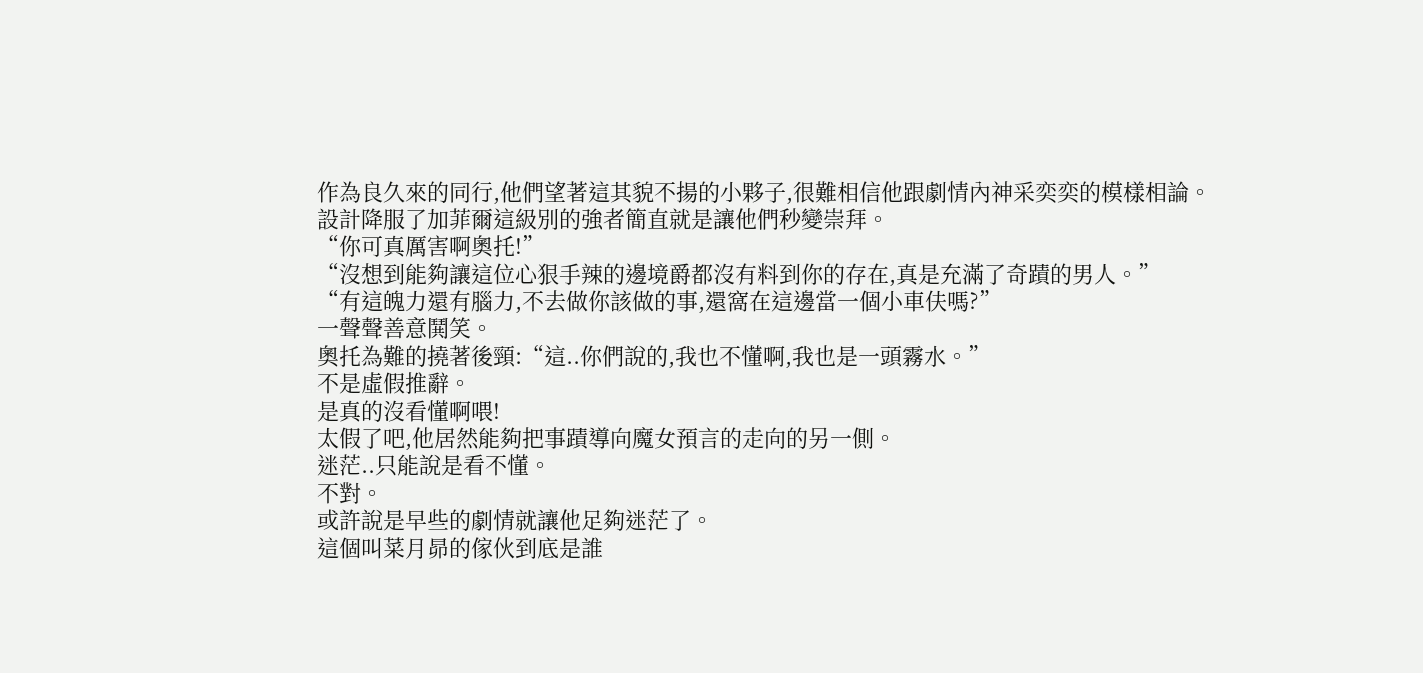作為良久來的同行,他們望著這其貌不揚的小夥子,很難相信他跟劇情內神采奕奕的模樣相論。
設計降服了加菲爾這級別的強者簡直就是讓他們秒變崇拜。
“你可真厲害啊奧托!”
“沒想到能夠讓這位心狠手辣的邊境爵都沒有料到你的存在,真是充滿了奇蹟的男人。”
“有這魄力還有腦力,不去做你該做的事,還窩在這邊當一個小車伕嗎?”
一聲聲善意鬨笑。
奧托為難的撓著後頸:“這..你們說的,我也不懂啊,我也是一頭霧水。”
不是虛假推辭。
是真的沒看懂啊喂!
太假了吧,他居然能夠把事蹟導向魔女預言的走向的另一側。
迷茫..只能說是看不懂。
不對。
或許說是早些的劇情就讓他足夠迷茫了。
這個叫菜月昴的傢伙到底是誰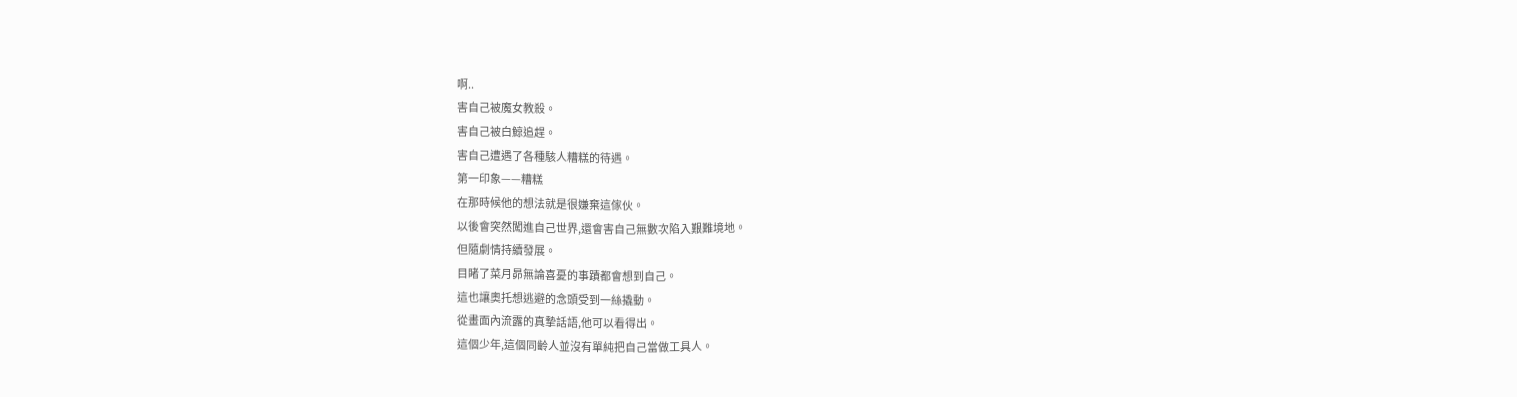啊..
害自己被魔女教殺。
害自己被白鯨追趕。
害自己遭遇了各種駭人糟糕的待遇。
第一印象——糟糕
在那時候他的想法就是很嫌棄這傢伙。
以後會突然闖進自己世界,還會害自己無數次陷入艱難境地。
但隨劇情持續發展。
目睹了菜月昴無論喜憂的事蹟都會想到自己。
這也讓奧托想逃避的念頭受到一絲撬動。
從畫面內流露的真摯話語,他可以看得出。
這個少年,這個同齡人並沒有單純把自己當做工具人。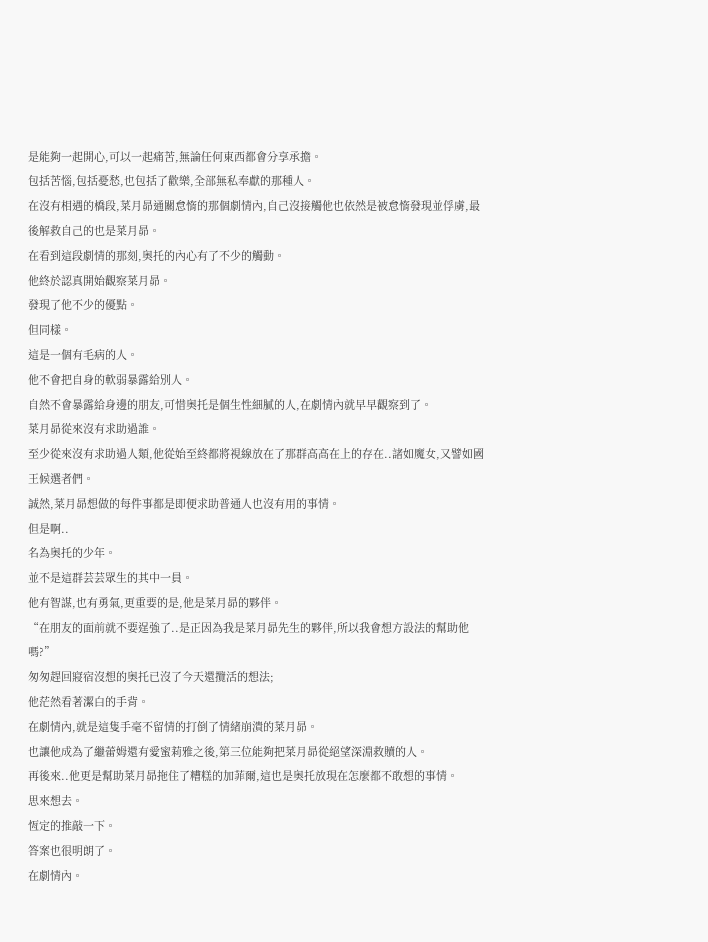是能夠一起開心,可以一起痛苦,無論任何東西都會分享承擔。
包括苦惱,包括憂愁,也包括了歡樂,全部無私奉獻的那種人。
在沒有相遇的橋段,菜月昴通關怠惰的那個劇情內,自己沒接觸他也依然是被怠惰發現並俘虜,最後解救自己的也是菜月昴。
在看到這段劇情的那刻,奧托的內心有了不少的觸動。
他終於認真開始觀察菜月昴。
發現了他不少的優點。
但同樣。
這是一個有毛病的人。
他不會把自身的軟弱暴露給別人。
自然不會暴露給身邊的朋友,可惜奧托是個生性細膩的人,在劇情內就早早觀察到了。
菜月昴從來沒有求助過誰。
至少從來沒有求助過人類,他從始至終都將視線放在了那群高高在上的存在..諸如魔女,又譬如國王候選者們。
誠然,菜月昴想做的每件事都是即便求助普通人也沒有用的事情。
但是啊..
名為奧托的少年。
並不是這群芸芸眾生的其中一員。
他有智謀,也有勇氣,更重要的是,他是菜月昴的夥伴。
“在朋友的面前就不要逞強了..是正因為我是菜月昴先生的夥伴,所以我會想方設法的幫助他嗎?”
匆匆趕回寢宿沒想的奧托已沒了今天還攬活的想法;
他茫然看著潔白的手背。
在劇情內,就是這隻手毫不留情的打倒了情緒崩潰的菜月昴。
也讓他成為了繼蕾姆還有愛蜜莉雅之後,第三位能夠把菜月昴從絕望深淵救贖的人。
再後來..他更是幫助菜月昴拖住了糟糕的加菲爾,這也是奧托放現在怎麼都不敢想的事情。
思來想去。
恆定的推敲一下。
答案也很明朗了。
在劇情內。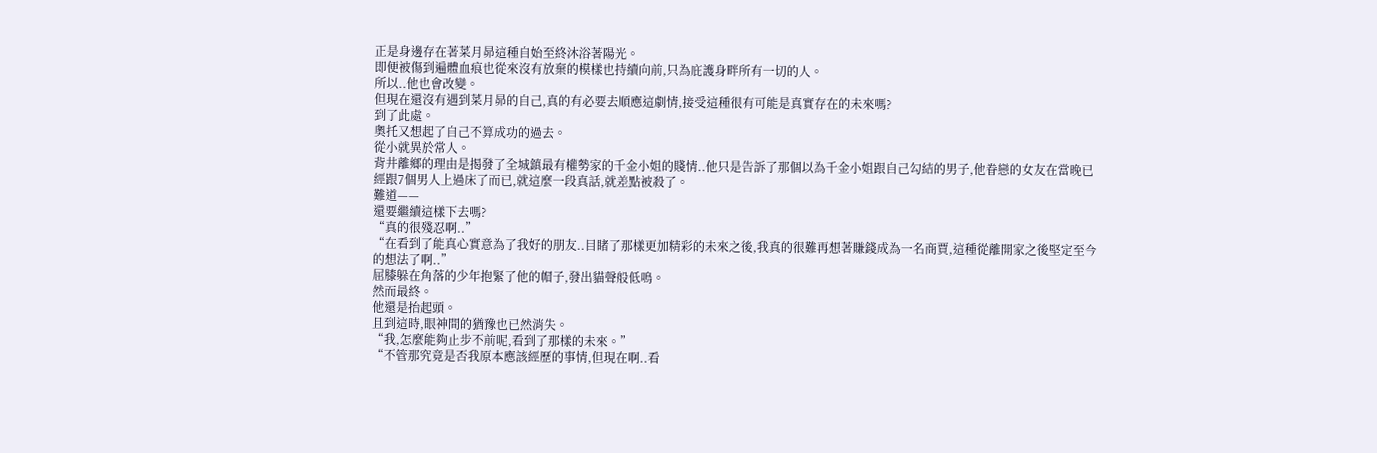正是身邊存在著菜月昴這種自始至終沐浴著陽光。
即便被傷到遍體血痕也從來沒有放棄的模樣也持續向前,只為庇護身畔所有一切的人。
所以..他也會改變。
但現在還沒有遇到菜月昴的自己,真的有必要去順應這劇情,接受這種很有可能是真實存在的未來嗎?
到了此處。
奧托又想起了自己不算成功的過去。
從小就異於常人。
背井離鄉的理由是揭發了全城鎮最有權勢家的千金小姐的賤情..他只是告訴了那個以為千金小姐跟自己勾結的男子,他眷戀的女友在當晚已經跟7個男人上過床了而已,就這麼一段真話,就差點被殺了。
難道——
還要繼續這樣下去嗎?
“真的很殘忍啊..”
“在看到了能真心實意為了我好的朋友..目睹了那樣更加精彩的未來之後,我真的很難再想著賺錢成為一名商賈,這種從離開家之後堅定至今的想法了啊..”
屈膝躲在角落的少年抱緊了他的帽子,發出貓聲般低鳴。
然而最終。
他還是抬起頭。
且到這時,眼神間的猶豫也已然消失。
“我,怎麼能夠止步不前呢,看到了那樣的未來。”
“不管那究竟是否我原本應該經歷的事情,但現在啊..看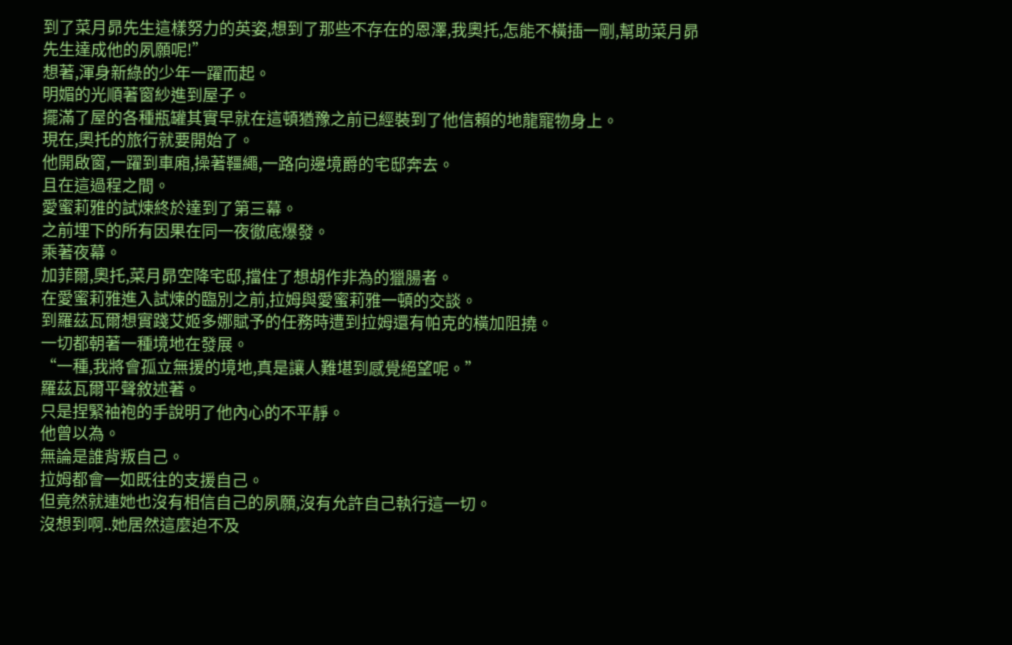到了菜月昴先生這樣努力的英姿,想到了那些不存在的恩澤,我奧托,怎能不橫插一剛,幫助菜月昴先生達成他的夙願呢!”
想著,渾身新綠的少年一躍而起。
明媚的光順著窗紗進到屋子。
擺滿了屋的各種瓶罐其實早就在這頓猶豫之前已經裝到了他信賴的地龍寵物身上。
現在,奧托的旅行就要開始了。
他開啟窗,一躍到車廂,操著韁繩,一路向邊境爵的宅邸奔去。
且在這過程之間。
愛蜜莉雅的試煉終於達到了第三幕。
之前埋下的所有因果在同一夜徹底爆發。
乘著夜幕。
加菲爾,奧托,菜月昴空降宅邸,擋住了想胡作非為的獵腸者。
在愛蜜莉雅進入試煉的臨別之前,拉姆與愛蜜莉雅一頓的交談。
到羅茲瓦爾想實踐艾姬多娜賦予的任務時遭到拉姆還有帕克的橫加阻撓。
一切都朝著一種境地在發展。
“一種,我將會孤立無援的境地,真是讓人難堪到感覺絕望呢。”
羅茲瓦爾平聲敘述著。
只是捏緊袖袍的手說明了他內心的不平靜。
他曾以為。
無論是誰背叛自己。
拉姆都會一如既往的支援自己。
但竟然就連她也沒有相信自己的夙願,沒有允許自己執行這一切。
沒想到啊..她居然這麼迫不及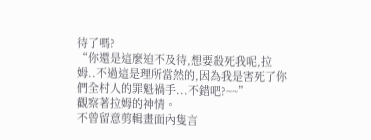待了嗎?
“你還是這麼迫不及待,想要殺死我呢,拉姆..不過這是理所當然的,因為我是害死了你們全村人的罪魁禍手...不錯吧?~~”
觀察著拉姆的神情。
不曾留意剪輯畫面內隻言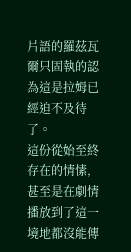片語的羅茲瓦爾只固執的認為這是拉姆已經迫不及待了。
這份從始至終存在的情愫,甚至是在劇情播放到了這一境地都沒能傳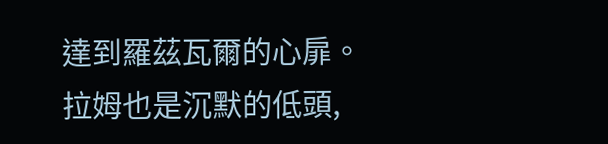達到羅茲瓦爾的心扉。
拉姆也是沉默的低頭,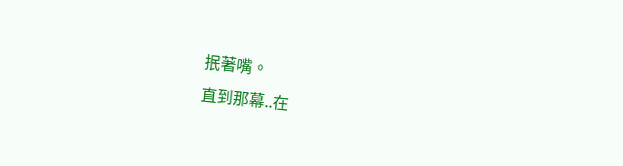抿著嘴。
直到那幕..在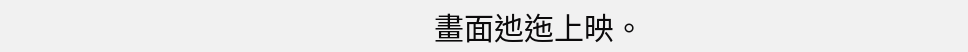畫面迆迤上映。